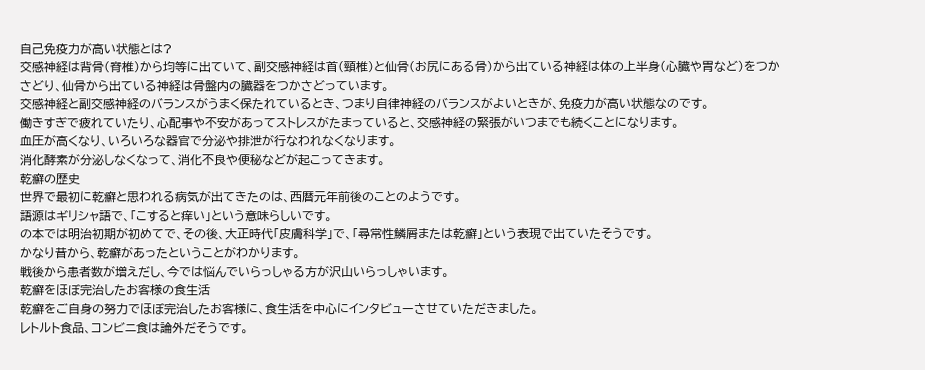自己免疫力が高い状態とは?
交感神経は背骨(脊椎)から均等に出ていて、副交感神経は首(頸椎)と仙骨(お尻にある骨)から出ている神経は体の上半身(心臓や胃など)をつかさどり、仙骨から出ている神経は骨盤内の臓器をつかさどっています。
交感神経と副交感神経のバランスがうまく保たれているとき、つまり自律神経のバランスがよいときが、免疫力が高い状態なのです。
働きすぎで疲れていたり、心配事や不安があってストレスがたまっていると、交感神経の緊張がいつまでも続くことになります。
血圧が高くなり、いろいろな器官で分泌や排泄が行なわれなくなります。
消化酵素が分泌しなくなって、消化不良や便秘などが起こってきます。
乾癬の歴史
世界で最初に乾癬と思われる病気が出てきたのは、西暦元年前後のことのようです。
語源はギリシャ語で、「こすると痒い」という意味らしいです。
の本では明治初期が初めてで、その後、大正時代「皮膚科学」で、「尋常性鱗屑または乾癬」という表現で出ていたそうです。
かなり昔から、乾癬があったということがわかります。
戦後から患者数が増えだし、今では悩んでいらっしゃる方が沢山いらっしゃいます。
乾癬をほぼ完治したお客様の食生活
乾癬をご自身の努力でほぼ完治したお客様に、食生活を中心にインタビューさせていただきました。
レトルト食品、コンビニ食は論外だそうです。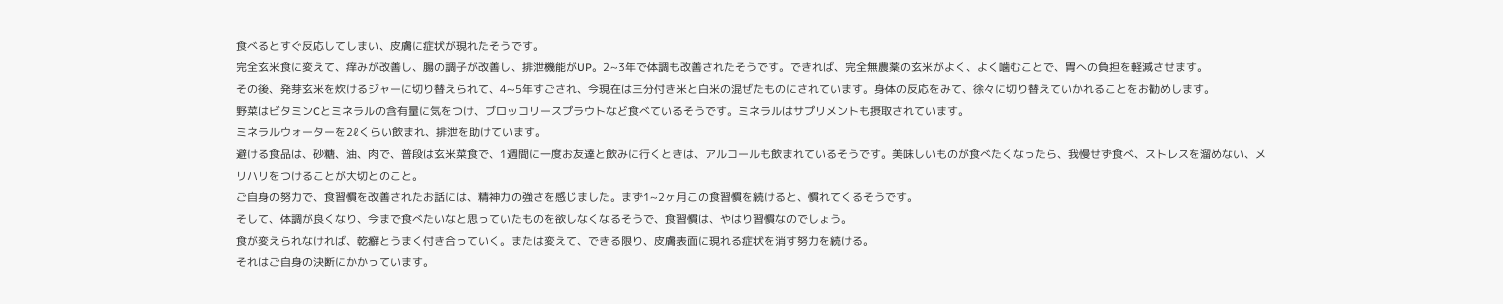食べるとすぐ反応してしまい、皮膚に症状が現れたそうです。
完全玄米食に変えて、痒みが改善し、腸の調子が改善し、排泄機能がUP。2~3年で体調も改善されたそうです。できれば、完全無農薬の玄米がよく、よく噛むことで、胃への負担を軽減させます。
その後、発芽玄米を炊けるジャーに切り替えられて、4~5年すごされ、今現在は三分付き米と白米の混ぜたものにされています。身体の反応をみて、徐々に切り替えていかれることをお勧めします。
野菜はビタミンCとミネラルの含有量に気をつけ、ブロッコリースプラウトなど食べているそうです。ミネラルはサプリメントも摂取されています。
ミネラルウォーターを2ℓくらい飲まれ、排泄を助けています。
避ける食品は、砂糖、油、肉で、普段は玄米菜食で、1週間に一度お友達と飲みに行くときは、アルコールも飲まれているそうです。美味しいものが食べたくなったら、我慢せず食べ、ストレスを溜めない、メリハリをつけることが大切とのこと。
ご自身の努力で、食習慣を改善されたお話には、精神力の強さを感じました。まず1~2ヶ月この食習慣を続けると、慣れてくるそうです。
そして、体調が良くなり、今まで食べたいなと思っていたものを欲しなくなるそうで、食習慣は、やはり習慣なのでしょう。
食が変えられなければ、乾癬とうまく付き合っていく。または変えて、できる限り、皮膚表面に現れる症状を消す努力を続ける。
それはご自身の決断にかかっています。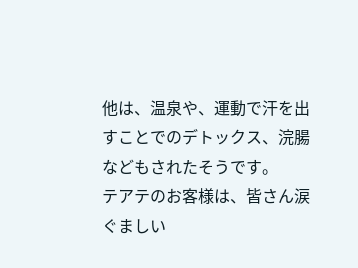他は、温泉や、運動で汗を出すことでのデトックス、浣腸などもされたそうです。
テアテのお客様は、皆さん涙ぐましい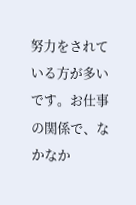努力をされている方が多いです。お仕事の関係で、なかなか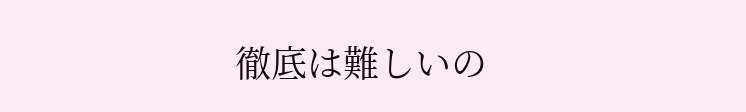徹底は難しいの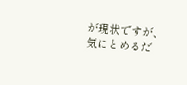が現状ですが、気にとめるだ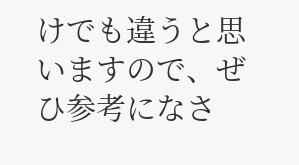けでも違うと思いますので、ぜひ参考になさ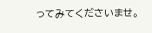ってみてくださいませ。